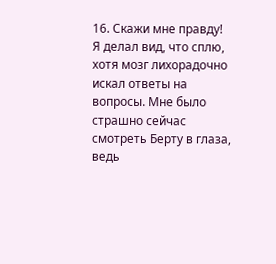16. Скажи мне правду!
Я делал вид, что сплю, хотя мозг лихорадочно искал ответы на вопросы. Мне было страшно сейчас смотреть Берту в глаза, ведь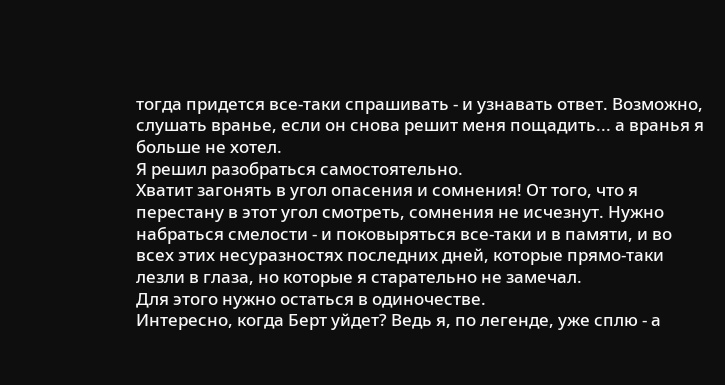тогда придется все-таки спрашивать - и узнавать ответ. Возможно, слушать вранье, если он снова решит меня пощадить... а вранья я больше не хотел.
Я решил разобраться самостоятельно.
Хватит загонять в угол опасения и сомнения! От того, что я перестану в этот угол смотреть, сомнения не исчезнут. Нужно набраться смелости - и поковыряться все-таки и в памяти, и во всех этих несуразностях последних дней, которые прямо-таки лезли в глаза, но которые я старательно не замечал.
Для этого нужно остаться в одиночестве.
Интересно, когда Берт уйдет? Ведь я, по легенде, уже сплю - а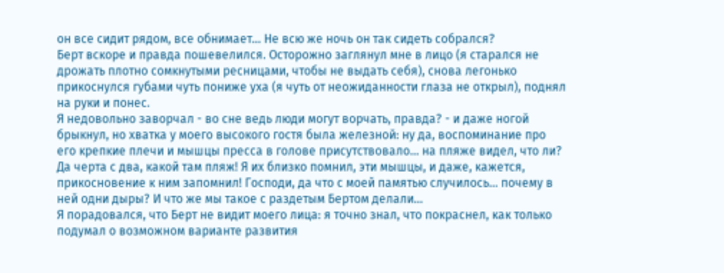он все сидит рядом, все обнимает... Не всю же ночь он так сидеть собрался?
Берт вскоре и правда пошевелился. Осторожно заглянул мне в лицо (я старался не дрожать плотно сомкнутыми ресницами, чтобы не выдать себя), снова легонько прикоснулся губами чуть пониже уха (я чуть от неожиданности глаза не открыл), поднял на руки и понес.
Я недовольно заворчал - во сне ведь люди могут ворчать, правда? - и даже ногой брыкнул, но хватка у моего высокого гостя была железной: ну да, воспоминание про его крепкие плечи и мышцы пресса в голове присутствовало... на пляже видел, что ли? Да черта с два, какой там пляж! Я их близко помнил, эти мышцы, и даже, кажется, прикосновение к ним запомнил! Господи, да что с моей памятью случилось... почему в ней одни дыры? И что же мы такое с раздетым Бертом делали...
Я порадовался, что Берт не видит моего лица: я точно знал, что покраснел, как только подумал о возможном варианте развития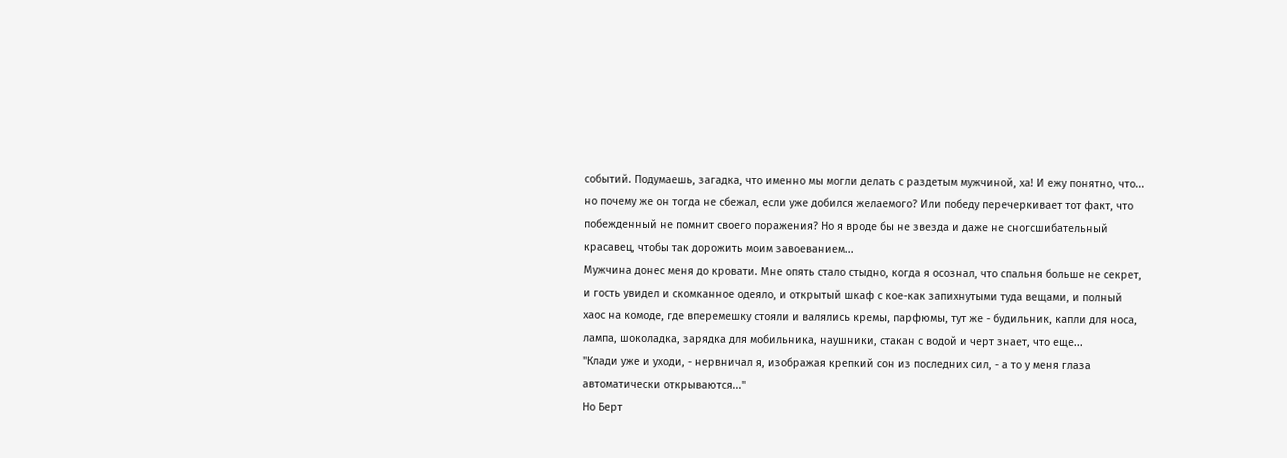событий. Подумаешь, загадка, что именно мы могли делать с раздетым мужчиной, ха! И ежу понятно, что... но почему же он тогда не сбежал, если уже добился желаемого? Или победу перечеркивает тот факт, что побежденный не помнит своего поражения? Но я вроде бы не звезда и даже не сногсшибательный красавец, чтобы так дорожить моим завоеванием...
Мужчина донес меня до кровати. Мне опять стало стыдно, когда я осознал, что спальня больше не секрет, и гость увидел и скомканное одеяло, и открытый шкаф с кое-как запихнутыми туда вещами, и полный хаос на комоде, где вперемешку стояли и валялись кремы, парфюмы, тут же - будильник, капли для носа, лампа, шоколадка, зарядка для мобильника, наушники, стакан с водой и черт знает, что еще...
"Клади уже и уходи, - нервничал я, изображая крепкий сон из последних сил, - а то у меня глаза автоматически открываются..."
Но Берт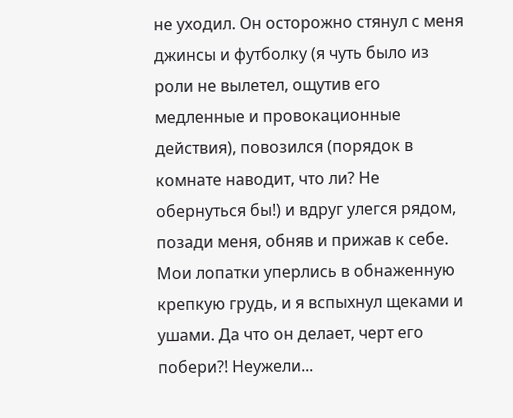не уходил. Он осторожно стянул с меня джинсы и футболку (я чуть было из роли не вылетел, ощутив его медленные и провокационные действия), повозился (порядок в комнате наводит, что ли? Не обернуться бы!) и вдруг улегся рядом, позади меня, обняв и прижав к себе. Мои лопатки уперлись в обнаженную крепкую грудь, и я вспыхнул щеками и ушами. Да что он делает, черт его побери?! Неужели...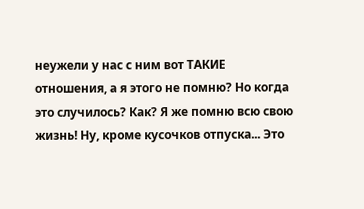неужели у нас с ним вот ТАКИЕ отношения, а я этого не помню? Но когда это случилось? Как? Я же помню всю свою жизнь! Ну, кроме кусочков отпуска... Это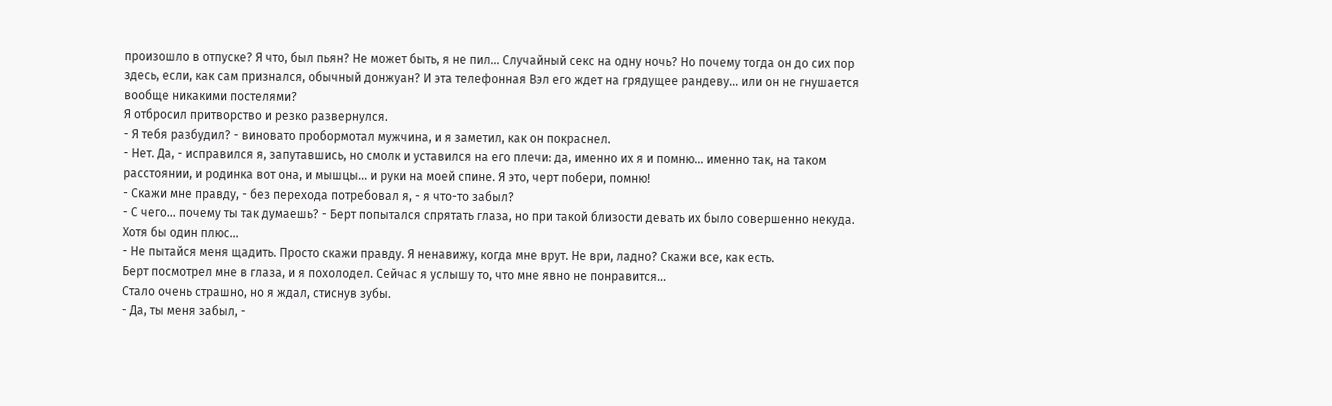произошло в отпуске? Я что, был пьян? Не может быть, я не пил... Случайный секс на одну ночь? Но почему тогда он до сих пор здесь, если, как сам признался, обычный донжуан? И эта телефонная Вэл его ждет на грядущее рандеву... или он не гнушается вообще никакими постелями?
Я отбросил притворство и резко развернулся.
- Я тебя разбудил? - виновато пробормотал мужчина, и я заметил, как он покраснел.
- Нет. Да, - исправился я, запутавшись, но смолк и уставился на его плечи: да, именно их я и помню... именно так, на таком расстоянии, и родинка вот она, и мышцы... и руки на моей спине. Я это, черт побери, помню!
- Скажи мне правду, - без перехода потребовал я, - я что-то забыл?
- С чего... почему ты так думаешь? - Берт попытался спрятать глаза, но при такой близости девать их было совершенно некуда. Хотя бы один плюс...
- Не пытайся меня щадить. Просто скажи правду. Я ненавижу, когда мне врут. Не ври, ладно? Скажи все, как есть.
Берт посмотрел мне в глаза, и я похолодел. Сейчас я услышу то, что мне явно не понравится...
Стало очень страшно, но я ждал, стиснув зубы.
- Да, ты меня забыл, -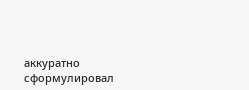аккуратно сформулировал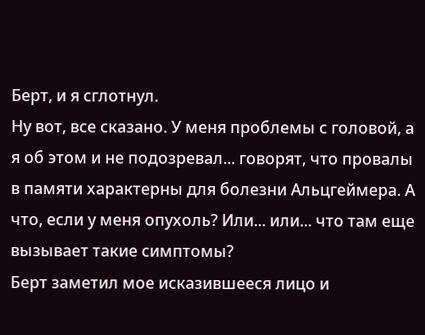Берт, и я сглотнул.
Ну вот, все сказано. У меня проблемы с головой, а я об этом и не подозревал... говорят, что провалы в памяти характерны для болезни Альцгеймера. А что, если у меня опухоль? Или... или... что там еще вызывает такие симптомы?
Берт заметил мое исказившееся лицо и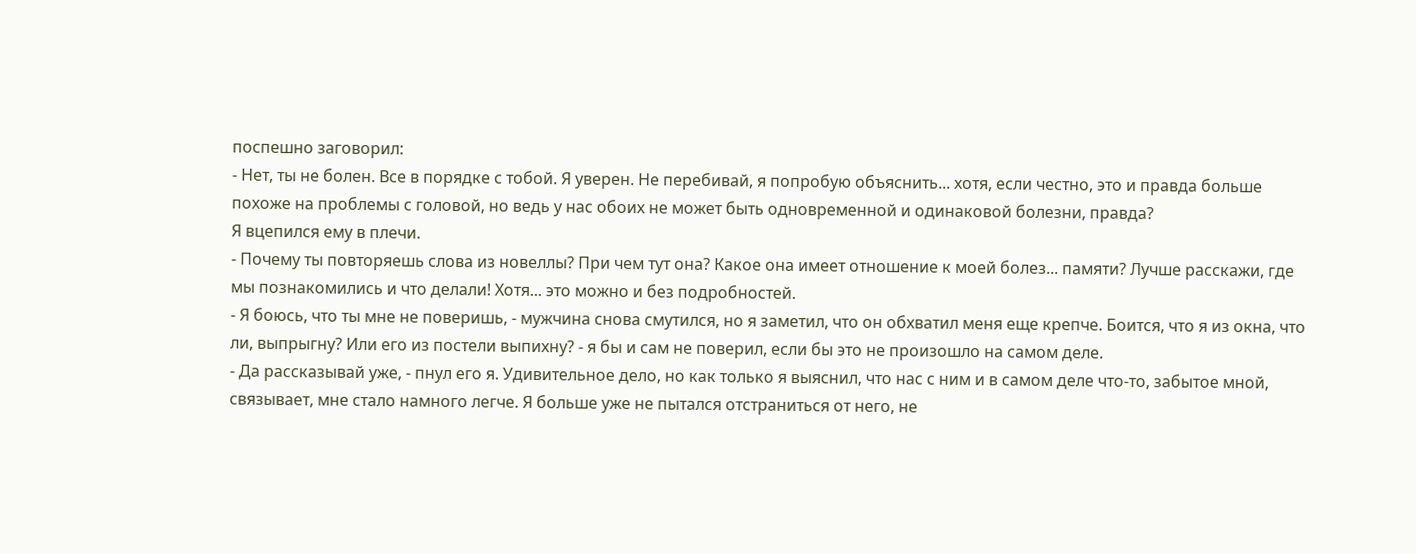поспешно заговорил:
- Нет, ты не болен. Все в порядке с тобой. Я уверен. Не перебивай, я попробую объяснить... хотя, если честно, это и правда больше похоже на проблемы с головой, но ведь у нас обоих не может быть одновременной и одинаковой болезни, правда?
Я вцепился ему в плечи.
- Почему ты повторяешь слова из новеллы? При чем тут она? Какое она имеет отношение к моей болез... памяти? Лучше расскажи, где мы познакомились и что делали! Хотя... это можно и без подробностей.
- Я боюсь, что ты мне не поверишь, - мужчина снова смутился, но я заметил, что он обхватил меня еще крепче. Боится, что я из окна, что ли, выпрыгну? Или его из постели выпихну? - я бы и сам не поверил, если бы это не произошло на самом деле.
- Да рассказывай уже, - пнул его я. Удивительное дело, но как только я выяснил, что нас с ним и в самом деле что-то, забытое мной, связывает, мне стало намного легче. Я больше уже не пытался отстраниться от него, не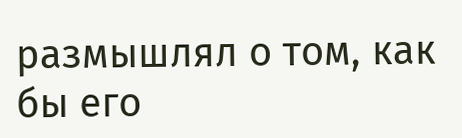размышлял о том, как бы его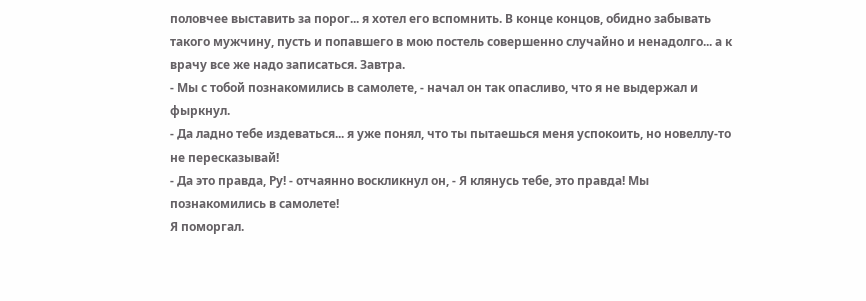половчее выставить за порог... я хотел его вспомнить. В конце концов, обидно забывать такого мужчину, пусть и попавшего в мою постель совершенно случайно и ненадолго... а к врачу все же надо записаться. Завтра.
- Мы с тобой познакомились в самолете, - начал он так опасливо, что я не выдержал и фыркнул.
- Да ладно тебе издеваться... я уже понял, что ты пытаешься меня успокоить, но новеллу-то не пересказывай!
- Да это правда, Ру! - отчаянно воскликнул он, - Я клянусь тебе, это правда! Мы познакомились в самолете!
Я поморгал.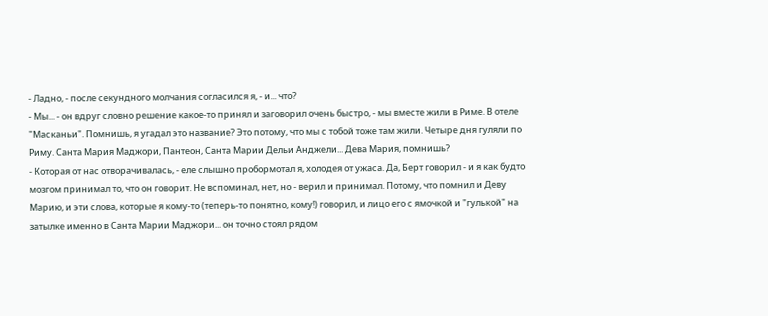- Ладно, - после секундного молчания согласился я, - и... что?
- Мы... - он вдруг словно решение какое-то принял и заговорил очень быстро, - мы вместе жили в Риме. В отеле "Масканьи". Помнишь, я угадал это название? Это потому, что мы с тобой тоже там жили. Четыре дня гуляли по Риму. Санта Мария Маджори, Пантеон, Санта Марии Дельи Анджели... Дева Мария, помнишь?
- Которая от нас отворачивалась, - еле слышно пробормотал я, холодея от ужаса. Да, Берт говорил - и я как будто мозгом принимал то, что он говорит. Не вспоминал, нет, но - верил и принимал. Потому, что помнил и Деву Марию, и эти слова, которые я кому-то (теперь-то понятно, кому!) говорил, и лицо его с ямочкой и "гулькой" на затылке именно в Санта Марии Маджори... он точно стоял рядом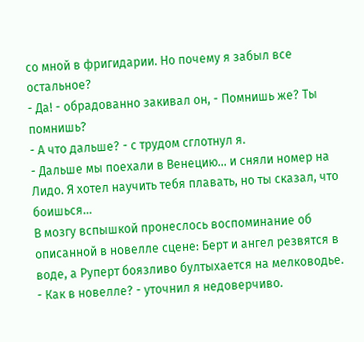со мной в фригидарии. Но почему я забыл все остальное?
- Да! - обрадованно закивал он, - Помнишь же? Ты помнишь?
- А что дальше? - с трудом сглотнул я.
- Дальше мы поехали в Венецию... и сняли номер на Лидо. Я хотел научить тебя плавать, но ты сказал, что боишься...
В мозгу вспышкой пронеслось воспоминание об описанной в новелле сцене: Берт и ангел резвятся в воде, а Руперт боязливо бултыхается на мелководье.
- Как в новелле? - уточнил я недоверчиво.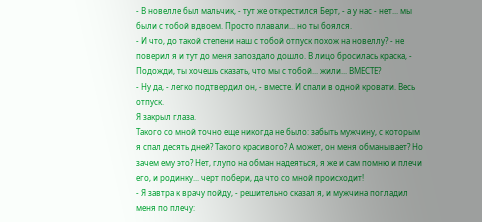- В новелле был мальчик, - тут же открестился Берт, - а у нас - нет... мы были с тобой вдвоем. Просто плавали... но ты боялся.
- И что, до такой степени наш с тобой отпуск похож на новеллу? - не поверил я и тут до меня запоздало дошло. В лицо бросилась краска, - Подожди, ты хочешь сказать, что мы с тобой... жили... ВМЕСТЕ?
- Ну да, - легко подтвердил он, - вместе. И спали в одной кровати. Весь отпуск.
Я закрыл глаза.
Такого со мной точно еще никогда не было: забыть мужчину, с которым я спал десять дней? Такого красивого? А может, он меня обманывает? Но зачем ему это? Нет, глупо на обман надеяться, я же и сам помню и плечи его, и родинку... черт побери, да что со мной происходит!
- Я завтра к врачу пойду, - решительно сказал я, и мужчина погладил меня по плечу: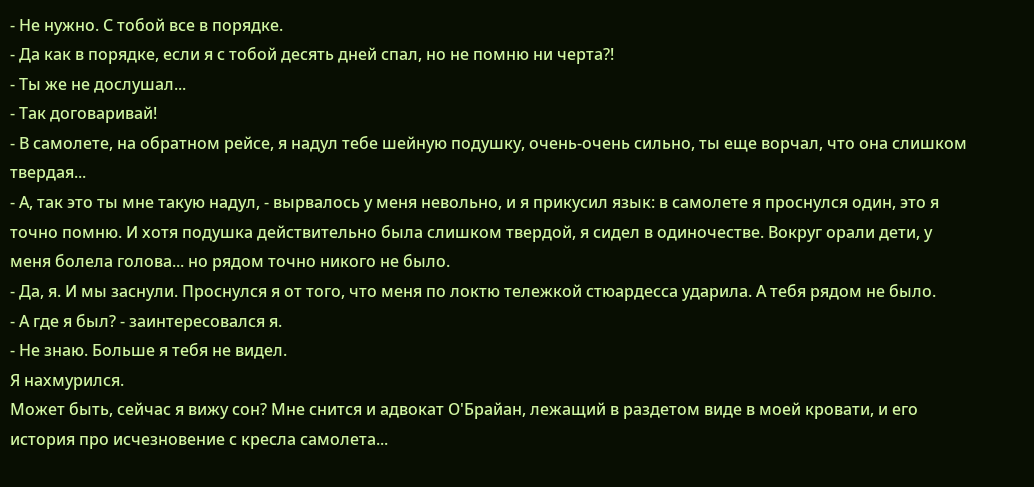- Не нужно. С тобой все в порядке.
- Да как в порядке, если я с тобой десять дней спал, но не помню ни черта?!
- Ты же не дослушал...
- Так договаривай!
- В самолете, на обратном рейсе, я надул тебе шейную подушку, очень-очень сильно, ты еще ворчал, что она слишком твердая...
- А, так это ты мне такую надул, - вырвалось у меня невольно, и я прикусил язык: в самолете я проснулся один, это я точно помню. И хотя подушка действительно была слишком твердой, я сидел в одиночестве. Вокруг орали дети, у меня болела голова... но рядом точно никого не было.
- Да, я. И мы заснули. Проснулся я от того, что меня по локтю тележкой стюардесса ударила. А тебя рядом не было.
- А где я был? - заинтересовался я.
- Не знаю. Больше я тебя не видел.
Я нахмурился.
Может быть, сейчас я вижу сон? Мне снится и адвокат О'Брайан, лежащий в раздетом виде в моей кровати, и его история про исчезновение с кресла самолета...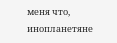меня что, инопланетяне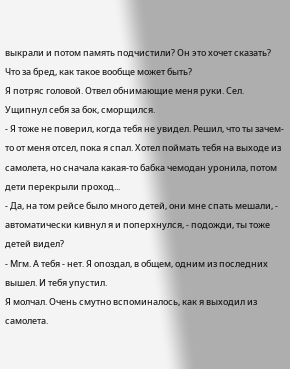выкрали и потом память подчистили? Он это хочет сказать? Что за бред, как такое вообще может быть?
Я потряс головой. Отвел обнимающие меня руки. Сел. Ущипнул себя за бок, сморщился.
- Я тоже не поверил, когда тебя не увидел. Решил, что ты зачем-то от меня отсел, пока я спал. Хотел поймать тебя на выходе из самолета, но сначала какая-то бабка чемодан уронила, потом дети перекрыли проход...
- Да, на том рейсе было много детей, они мне спать мешали, - автоматически кивнул я и поперхнулся, - подожди, ты тоже детей видел?
- Мгм. А тебя - нет. Я опоздал, в общем, одним из последних вышел. И тебя упустил.
Я молчал. Очень смутно вспоминалось, как я выходил из самолета.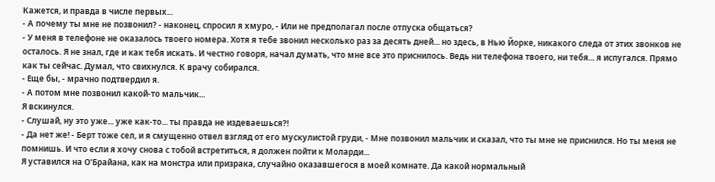Кажется, и правда в числе первых...
- А почему ты мне не позвонил? - наконец, спросил я хмуро, - Или не предполагал после отпуска общаться?
- У меня в телефоне не оказалось твоего номера. Хотя я тебе звонил несколько раз за десять дней... но здесь, в Нью Йорке, никакого следа от этих звонков не осталось. Я не знал, где и как тебя искать. И честно говоря, начал думать, что мне все это приснилось. Ведь ни телефона твоего, ни тебя... я испугался. Прямо как ты сейчас. Думал, что свихнулся. К врачу собирался.
- Еще бы, - мрачно подтвердил я.
- А потом мне позвонил какой-то мальчик...
Я вскинулся.
- Слушай, ну это уже... уже как-то... ты правда не издеваешься?!
- Да нет же! - Берт тоже сел, и я смущенно отвел взгляд от его мускулистой груди, - Мне позвонил мальчик и сказал, что ты мне не приснился. Но ты меня не помнишь. И что если я хочу снова с тобой встретиться, я должен пойти к Моларди...
Я уставился на О'Брайана, как на монстра или призрака, случайно оказавшегося в моей комнате. Да какой нормальный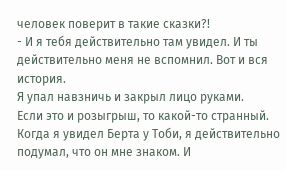человек поверит в такие сказки?!
- И я тебя действительно там увидел. И ты действительно меня не вспомнил. Вот и вся история.
Я упал навзничь и закрыл лицо руками.
Если это и розыгрыш, то какой-то странный.
Когда я увидел Берта у Тоби, я действительно подумал, что он мне знаком. И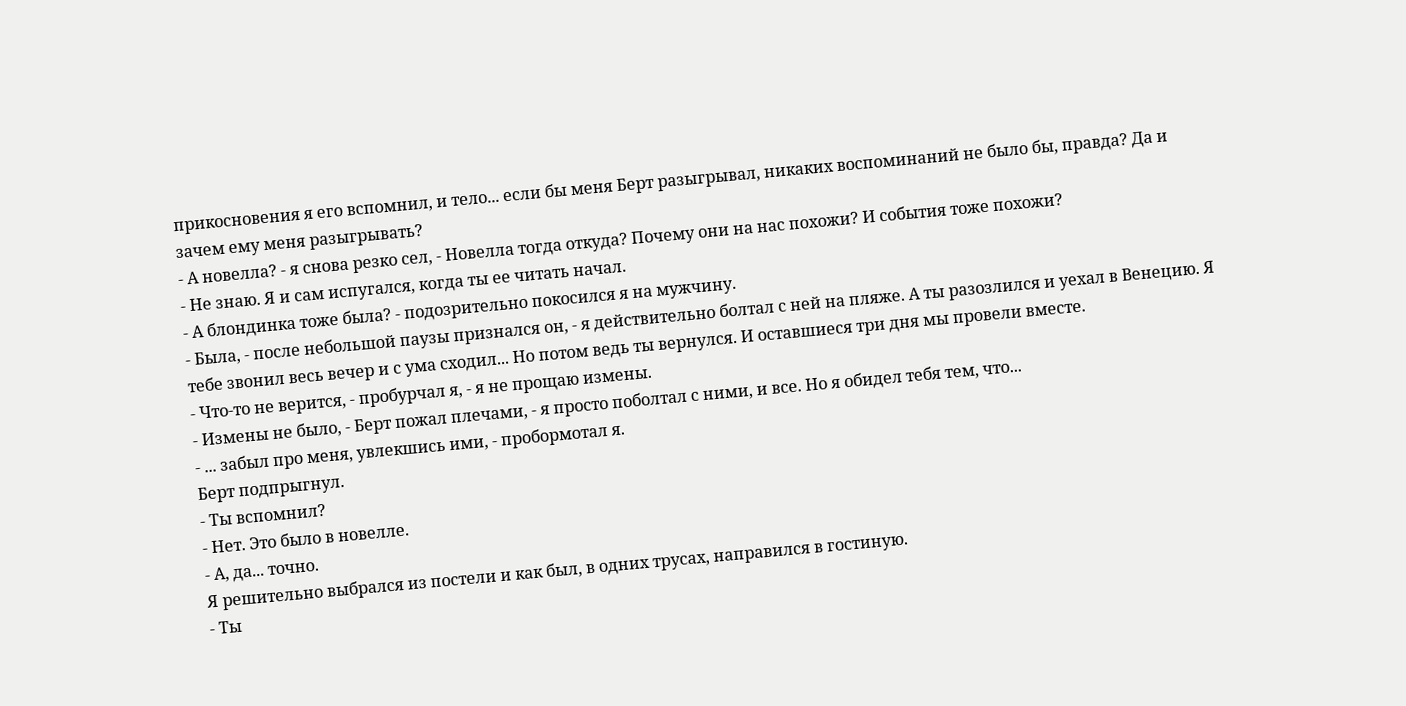прикосновения я его вспомнил, и тело... если бы меня Берт разыгрывал, никаких воспоминаний не было бы, правда? Да и зачем ему меня разыгрывать?
- А новелла? - я снова резко сел, - Новелла тогда откуда? Почему они на нас похожи? И события тоже похожи?
- Не знаю. Я и сам испугался, когда ты ее читать начал.
- А блондинка тоже была? - подозрительно покосился я на мужчину.
- Была, - после небольшой паузы признался он, - я действительно болтал с ней на пляже. А ты разозлился и уехал в Венецию. Я тебе звонил весь вечер и с ума сходил... Но потом ведь ты вернулся. И оставшиеся три дня мы провели вместе.
- Что-то не верится, - пробурчал я, - я не прощаю измены.
- Измены не было, - Берт пожал плечами, - я просто поболтал с ними, и все. Но я обидел тебя тем, что...
- ... забыл про меня, увлекшись ими, - пробормотал я.
Берт подпрыгнул.
- Ты вспомнил?
- Нет. Это было в новелле.
- А, да... точно.
Я решительно выбрался из постели и как был, в одних трусах, направился в гостиную.
- Ты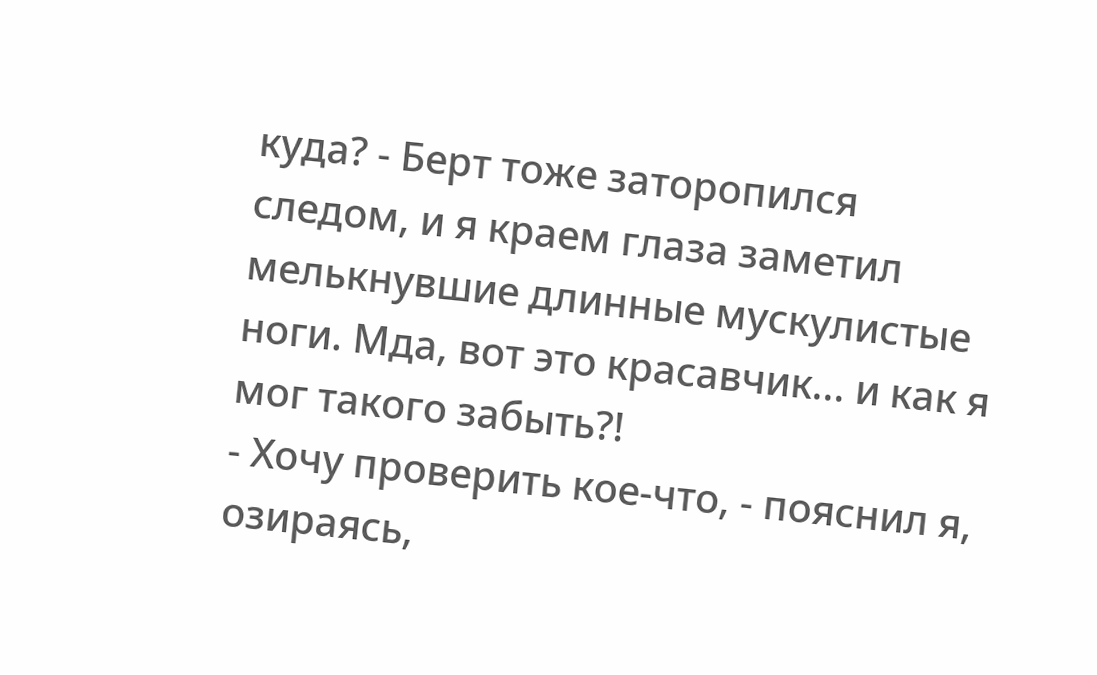куда? - Берт тоже заторопился следом, и я краем глаза заметил мелькнувшие длинные мускулистые ноги. Мда, вот это красавчик... и как я мог такого забыть?!
- Хочу проверить кое-что, - пояснил я, озираясь,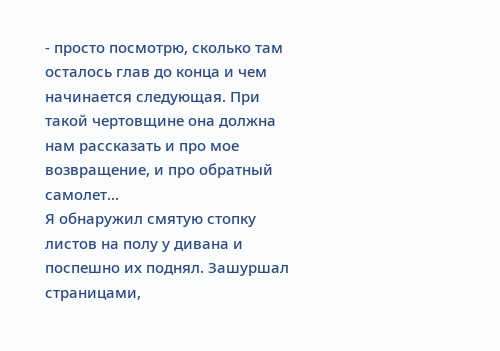- просто посмотрю, сколько там осталось глав до конца и чем начинается следующая. При такой чертовщине она должна нам рассказать и про мое возвращение, и про обратный самолет...
Я обнаружил смятую стопку листов на полу у дивана и поспешно их поднял. Зашуршал страницами,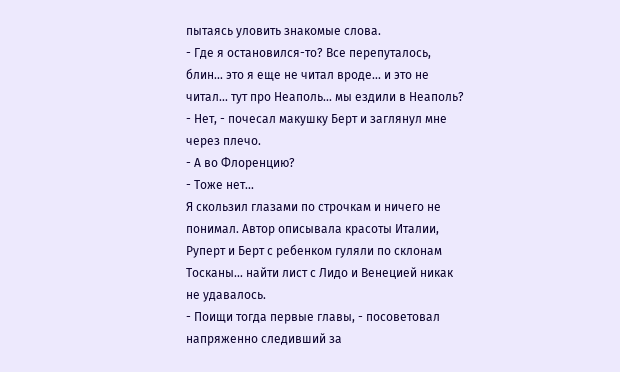пытаясь уловить знакомые слова.
- Где я остановился-то? Все перепуталось, блин... это я еще не читал вроде... и это не читал... тут про Неаполь... мы ездили в Неаполь?
- Нет, - почесал макушку Берт и заглянул мне через плечо.
- А во Флоренцию?
- Тоже нет...
Я скользил глазами по строчкам и ничего не понимал. Автор описывала красоты Италии, Руперт и Берт с ребенком гуляли по склонам Тосканы... найти лист с Лидо и Венецией никак не удавалось.
- Поищи тогда первые главы, - посоветовал напряженно следивший за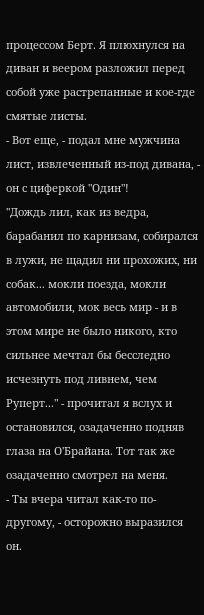процессом Берт. Я плюхнулся на диван и веером разложил перед собой уже растрепанные и кое-где смятые листы.
- Вот еще, - подал мне мужчина лист, извлеченный из-под дивана, - он с циферкой "Один"!
"Дождь лил, как из ведра, барабанил по карнизам, собирался в лужи, не щадил ни прохожих, ни собак... мокли поезда, мокли автомобили, мок весь мир - и в этом мире не было никого, кто сильнее мечтал бы бесследно исчезнуть под ливнем, чем Руперт..." - прочитал я вслух и остановился, озадаченно подняв глаза на О'Брайана. Тот так же озадаченно смотрел на меня.
- Ты вчера читал как-то по-другому, - осторожно выразился он.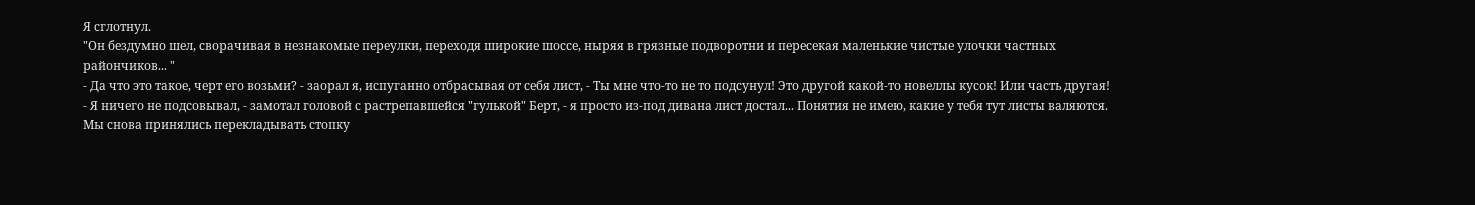Я сглотнул.
"Он бездумно шел, сворачивая в незнакомые переулки, переходя широкие шоссе, ныряя в грязные подворотни и пересекая маленькие чистые улочки частных райончиков... "
- Да что это такое, черт его возьми? - заорал я, испуганно отбрасывая от себя лист, - Ты мне что-то не то подсунул! Это другой какой-то новеллы кусок! Или часть другая!
- Я ничего не подсовывал, - замотал головой с растрепавшейся "гулькой" Берт, - я просто из-под дивана лист достал... Понятия не имею, какие у тебя тут листы валяются.
Мы снова принялись перекладывать стопку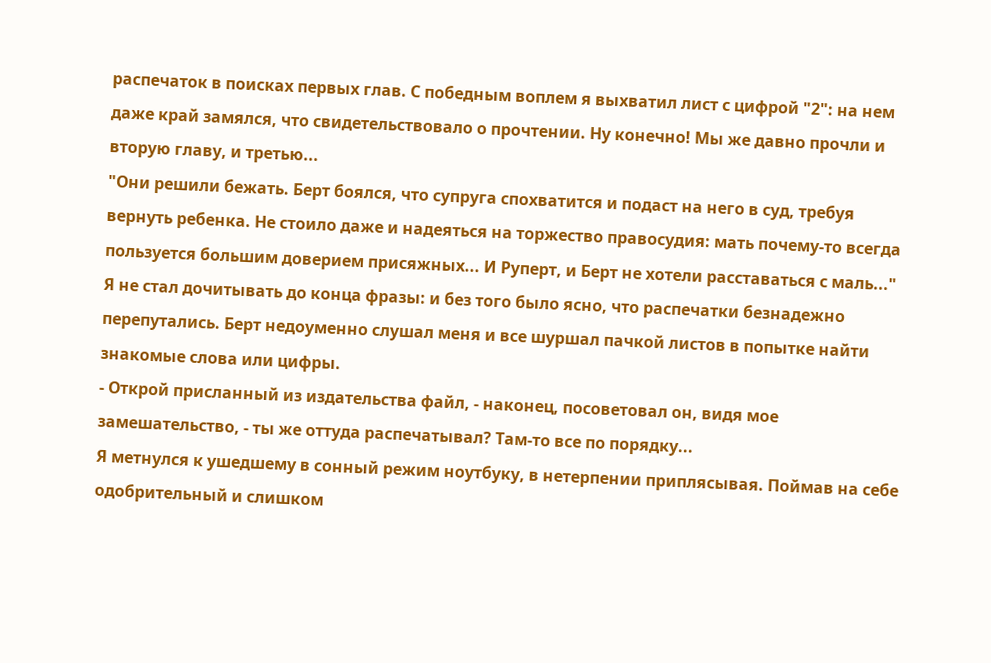распечаток в поисках первых глав. С победным воплем я выхватил лист с цифрой "2": на нем даже край замялся, что свидетельствовало о прочтении. Ну конечно! Мы же давно прочли и вторую главу, и третью...
"Они решили бежать. Берт боялся, что супруга спохватится и подаст на него в суд, требуя вернуть ребенка. Не стоило даже и надеяться на торжество правосудия: мать почему-то всегда пользуется большим доверием присяжных... И Руперт, и Берт не хотели расставаться с маль..."
Я не стал дочитывать до конца фразы: и без того было ясно, что распечатки безнадежно перепутались. Берт недоуменно слушал меня и все шуршал пачкой листов в попытке найти знакомые слова или цифры.
- Открой присланный из издательства файл, - наконец, посоветовал он, видя мое замешательство, - ты же оттуда распечатывал? Там-то все по порядку...
Я метнулся к ушедшему в сонный режим ноутбуку, в нетерпении приплясывая. Поймав на себе одобрительный и слишком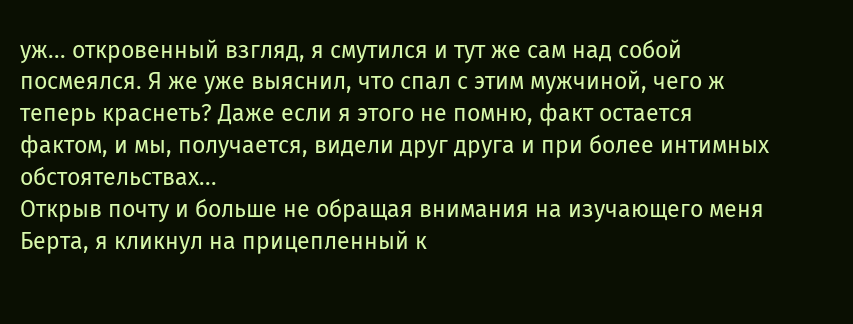уж... откровенный взгляд, я смутился и тут же сам над собой посмеялся. Я же уже выяснил, что спал с этим мужчиной, чего ж теперь краснеть? Даже если я этого не помню, факт остается фактом, и мы, получается, видели друг друга и при более интимных обстоятельствах...
Открыв почту и больше не обращая внимания на изучающего меня Берта, я кликнул на прицепленный к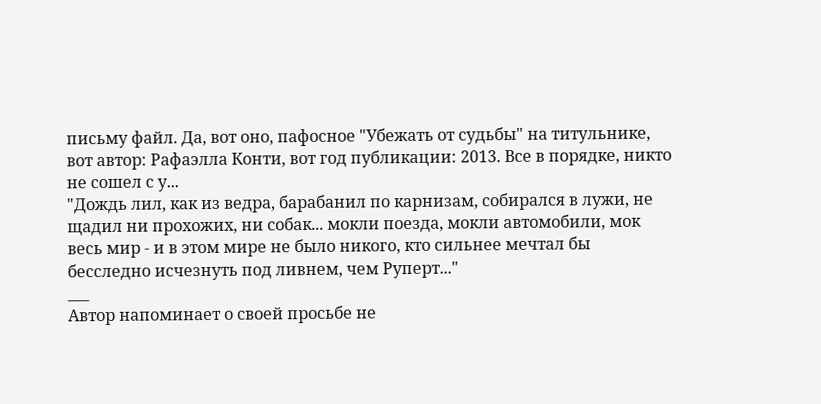письму файл. Да, вот оно, пафосное "Убежать от судьбы" на титульнике, вот автор: Рафаэлла Конти, вот год публикации: 2013. Все в порядке, никто не сошел с у...
"Дождь лил, как из ведра, барабанил по карнизам, собирался в лужи, не щадил ни прохожих, ни собак... мокли поезда, мокли автомобили, мок весь мир - и в этом мире не было никого, кто сильнее мечтал бы бесследно исчезнуть под ливнем, чем Руперт..."
___
Автор напоминает о своей просьбе не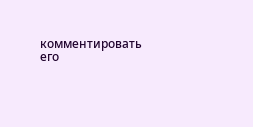комментировать его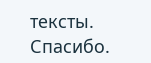тексты. Спасибо.